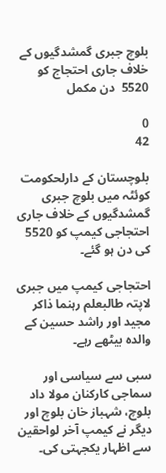بلوچ جبری گمشدگیوں کے خلاف جاری احتجاج کو 5520  دن مکمل

0
42

بلوچستان کے دارلحکومت کوئٹہ میں بلوچ جبری گمشدگیوں کے خلاف جاری احتجاجی کیمپ کو 5520  کی دن ہو گئے۔

احتجاجی کیمپ میں جبری لاپتہ طالبعلم رہنما ذاکر مجید اور راشد حسین کے والدہ بیٹھے رہے۔

سبی سے سیاسی اور سماجی کارکنان مولا داد بلوچ، شہباز خان بلوچ اور دیگر نے کیمپ آخر لواحقین سے اظہار یکجہتی کی۔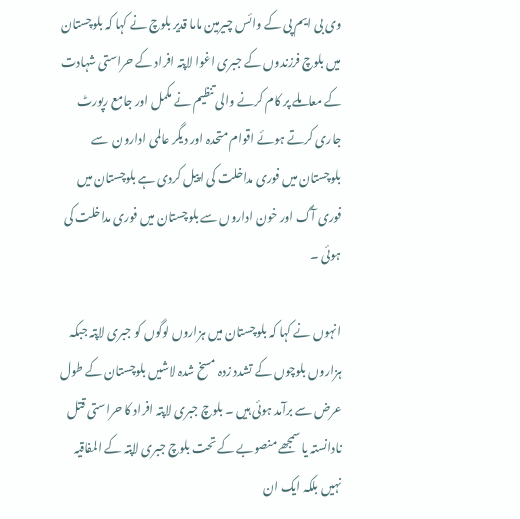وی بی ایم پی کے وائس چیرمین ماما قدیر بلوچ نے کہا کہ بلوچستان میں بلوچ فرزندوں کے جبری اغوا لاپتہ افراد کے حراستی شہادت کے معاملے پر کام کرنے والی تنظیم نے مکمل اور جامع رپورٹ جاری کرتے ہوئے اقوام متحدہ اور دیگر عالمی ادارون  سے بلوچستان میں فوری مداخلت کی اپیل کردی ہے بلوچستان میں فوری آگ اور خون اداروں سے بلوچستان میں فوری مداخلت کی ہوئی ۔

انہوں نے کہا کہ بلوچستان میں ہزاروں لوگوں کو جبری لاپتہ جبکہ ہزاروں بلوچوں کے تشدد زدہ مسخ شدہ لاشیں بلوچستان کے طول عرض سے برآمد ہوئی ہیں ۔ بلوچ جبری لاپتہ افراد کا حراستی قتل نادانستہ یا سمجھے منصوبے کے تحت بلوچ جبری لاپتہ کے المفاقیہ نہیں بلکہ ایک ان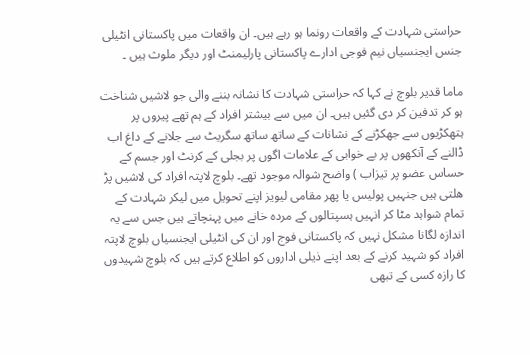حراستی شہادت کے واقعات رونما ہو رہے ہیں۔ ان واقعات میں پاکستانی انٹیلی جنس ایجنسیاں نیم فوجی ادارے پاکستانی پارلیمنٹ اور دیگر ملوث ہیں ۔

ماما قدیر بلوچ نے کہا کہ حراستی شہادت کا نشانہ بننے والی جو لاشیں شناخت ہو کر تدفین کر دی گئیں ہیں۔ ان میں سے بیشتر افراد کے ہم تھے پیروں پر ہتھکڑیوں سے جھکڑنے کے نشانات کے ساتھ ساتھ سگریٹ سے جلانے کے داغ اب ڈالنے کے آنکھوں پر بے خوابی کے علامات اگوں پر بجلی کے کرنٹ اور جسم کے حساس عضو پر تیزاب ) واضح شوالہ موجود تھے۔ بلوچ لاپتہ افراد کی لاشیں پڑ ھلتی ہیں جنہیں پولیس یا پھر مقامی لیویز اپنے تحویل میں لیکر شہادت کے تمام شواہد مٹا کر انہیں ہسپتالوں کے مردہ خانے میں پہنچاتے ہیں جس سے یہ اندازہ لگانا مشکل نہیں کہ پاکستانی فوج اور ان کی انٹیلی ایجنسیاں بلوچ لاپتہ افراد کو شہید کرنے کے بعد اپنے ذیلی اداروں کو اطلاع کرتے ہیں کہ بلوچ شہیدوں کا رازہ کسی کے تبھی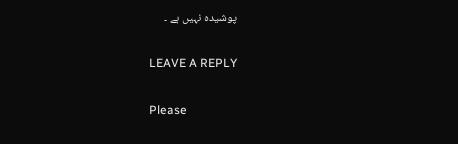پوشیدہ نہیں ہے ۔

LEAVE A REPLY

Please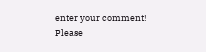enter your comment!
Please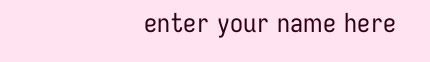enter your name here